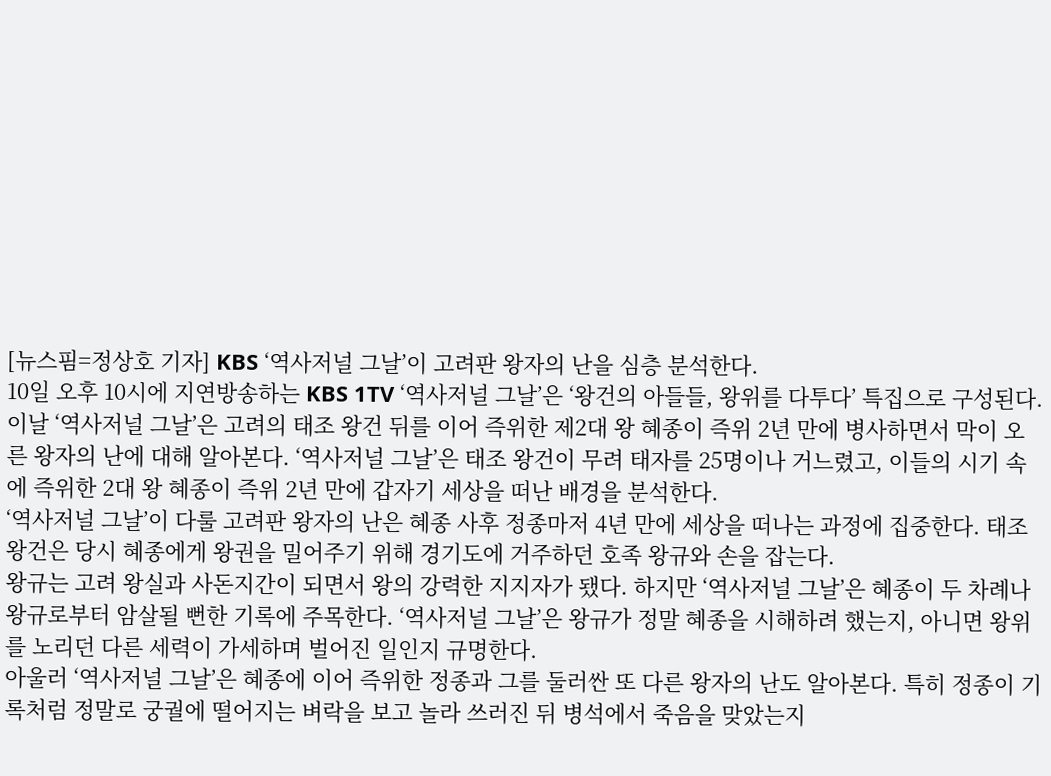[뉴스핌=정상호 기자] KBS ‘역사저널 그날’이 고려판 왕자의 난을 심층 분석한다.
10일 오후 10시에 지연방송하는 KBS 1TV ‘역사저널 그날’은 ‘왕건의 아들들, 왕위를 다투다’ 특집으로 구성된다.
이날 ‘역사저널 그날’은 고려의 태조 왕건 뒤를 이어 즉위한 제2대 왕 혜종이 즉위 2년 만에 병사하면서 막이 오른 왕자의 난에 대해 알아본다. ‘역사저널 그날’은 태조 왕건이 무려 태자를 25명이나 거느렸고, 이들의 시기 속에 즉위한 2대 왕 혜종이 즉위 2년 만에 갑자기 세상을 떠난 배경을 분석한다.
‘역사저널 그날’이 다룰 고려판 왕자의 난은 혜종 사후 정종마저 4년 만에 세상을 떠나는 과정에 집중한다. 태조 왕건은 당시 혜종에게 왕권을 밀어주기 위해 경기도에 거주하던 호족 왕규와 손을 잡는다.
왕규는 고려 왕실과 사돈지간이 되면서 왕의 강력한 지지자가 됐다. 하지만 ‘역사저널 그날’은 혜종이 두 차례나 왕규로부터 암살될 뻔한 기록에 주목한다. ‘역사저널 그날’은 왕규가 정말 혜종을 시해하려 했는지, 아니면 왕위를 노리던 다른 세력이 가세하며 벌어진 일인지 규명한다.
아울러 ‘역사저널 그날’은 혜종에 이어 즉위한 정종과 그를 둘러싼 또 다른 왕자의 난도 알아본다. 특히 정종이 기록처럼 정말로 궁궐에 떨어지는 벼락을 보고 놀라 쓰러진 뒤 병석에서 죽음을 맞았는지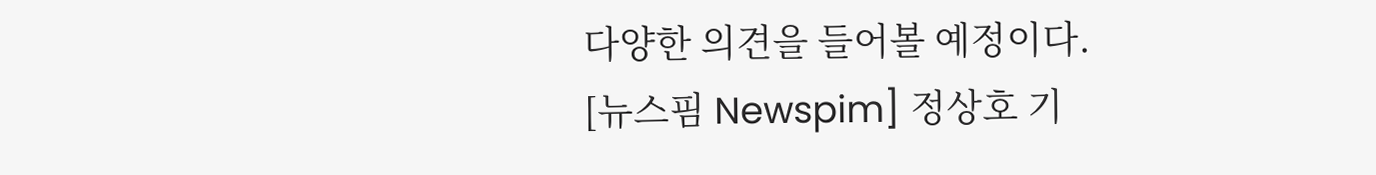다양한 의견을 들어볼 예정이다.
[뉴스핌 Newspim] 정상호 기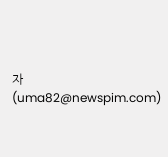자 (uma82@newspim.com)